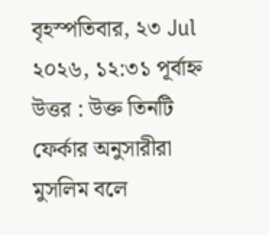বৃহস্পতিবার, ২৩ Jul ২০২৬, ১২:৩১ পূর্বাহ্ন
উত্তর : উক্ত তিনটি ফের্কার অনুসারীরা মুসলিম বলে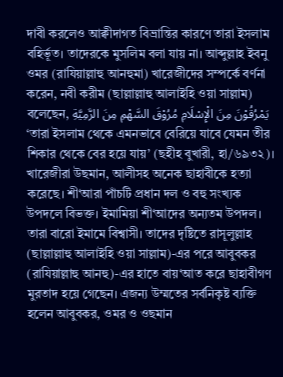দাবী করলেও আক্বীদাগত বিভ্রান্তির কারণে তারা ইসলাম বহির্ভূত। তাদেরকে মুসলিম বলা যায় না। আব্দুল্লাহ ইবনু ওমর (রাযিয়াল্লাহু আনহুমা) খারেজীদের সম্পর্কে বর্ণনা করেন, নবী করীম (ছাল্লাল্লাহু আলাইহি ওয়া সাল্লাম) বলেছেন, يَمْرُقُوْنَ مِنَ الْإِسْلَامِ مُرُوْقَ السَّهْمِ مِنَ الرَّمِيَّةِ ‘তারা ইসলাম থেকে এমনভাবে বেরিয়ে যাবে যেমন তীর শিকার থেকে বের হয়ে যায়’ (ছহীহ বুখারী, হা/৬৯৩২)। খারেজীরা উছমান, আলীসহ অনেক ছাহাবীকে হত্যা করেছে। শী‘আরা পাঁচটি প্রধান দল ও বহু সংখ্যক উপদলে বিভক্ত। ইমামিয়া শী‘আদের অন্যতম উপদল। তারা বারো ইমামে বিশ্বাসী। তাদের দৃষ্টিতে রাসূলুল্লাহ (ছাল্লাল্লাহু আলাইহি ওয়া সাল্লাম)-এর পরে আবুবকর (রাযিয়াল্লাহু আনহু)-এর হাতে বায়‘আত করে ছাহাবীগণ মুরতাদ হয়ে গেছেন। এজন্য উম্মতের সর্বনিকৃষ্ট ব্যক্তি হলেন আবুবকর, ওমর ও ওছমান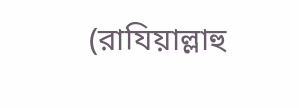(রাযিয়াল্লাহু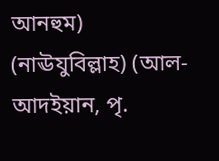আনহুম) (নাঊযুবিল্লাহ) (আল-আদইয়ান, পৃ.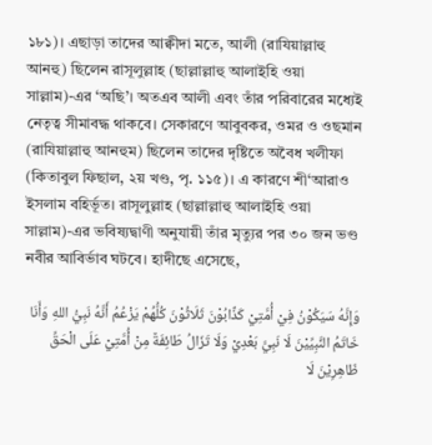১৮১)। এছাড়া তাদের আক্বীদা মতে, আলী (রাযিয়াল্লাহু আনহু) ছিলেন রাসূলুল্লাহ (ছাল্লাল্লাহু আলাইহি ওয়া সাল্লাম)-এর ‘অছি’। অতএব আলী এবং তাঁর পরিবারের মধ্যেই নেতৃত্ব সীমাবদ্ধ থাকবে। সেকারণে আবুবকর, ওমর ও ওছমান (রাযিয়াল্লাহু আনহুম) ছিলেন তাদের দৃষ্টিতে অবৈধ খলীফা (কিতাবুল ফিছাল, ২য় খণ্ড, পৃ. ১১৫)। এ কারণে শী‘আরাও ইসলাম বহির্ভূত। রাসূলুল্লাহ (ছাল্লাল্লাহু আলাইহি ওয়া সাল্লাম)-এর ভবিষ্যদ্বাণী অনুযায়ী তাঁর মৃত্যুর পর ৩০ জন ভণ্ড নবীর আবির্ভাব ঘটবে। হাদীছে এসেছে,

وَإِنَّهُ سَيَكُوْنُ فِيْ أُمَّتِيْ كَذَّابُوْنَ ثَلَاثُوْنَ كُلُّهُمْ يَزْعُمُ أَنَّهُ نَبِيُّ اللهِ وَأَنَا خَاتَمُ النَّبِيِّيْنَ لَا نَبِيَّ بَعْدِيْ وَلَا تَزَالُ طَائِفَةٌ مِنْ أُمَّتِيْ عَلَى الْحَقِّ ظَاهِرِيْنَ لَا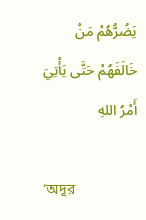يَضُرُّهُمْ مَنْ خَالَفَهُمْ حَتَّى يَأْتِيَ أَمْرُ اللهِ

‘অদূর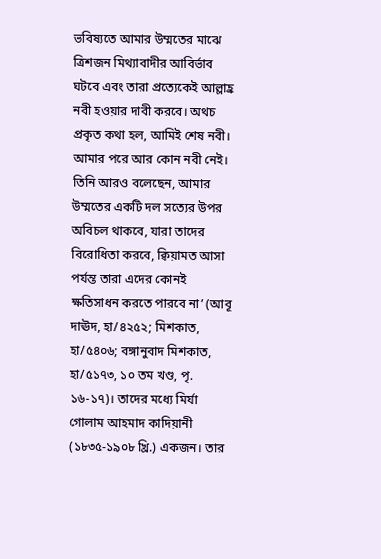ভবিষ্যতে আমার উম্মতের মাঝে ত্রিশজন মিথ্যাবাদীর আবির্ভাব ঘটবে এবং তারা প্রত্যেকেই আল্লাহ্র নবী হওয়ার দাবী করবে। অথচ প্রকৃত কথা হল, আমিই শেষ নবী। আমার পরে আর কোন নবী নেই। তিনি আরও বলেছেন, আমার উম্মতের একটি দল সত্যের উপর অবিচল থাকবে, যারা তাদের বিরোধিতা করবে, ক্বিয়ামত আসা পর্যন্ত তারা এদের কোনই ক্ষতিসাধন করতে পারবে না’ (আবূ দাঊদ, হা/৪২৫২; মিশকাত, হা/৫৪০৬; বঙ্গানুবাদ মিশকাত, হা/৫১৭৩, ১০ তম খণ্ড, পৃ. ১৬-১৭)। তাদের মধ্যে মির্যা গোলাম আহমাদ কাদিয়ানী (১৮৩৫-১৯০৮ খ্রি.) একজন। তার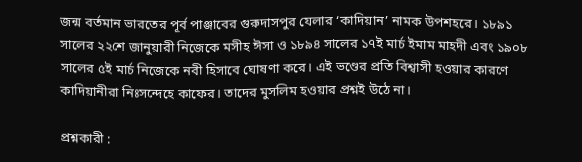জন্ম বর্তমান ভারতের পূর্ব পাঞ্জাবের গুরুদাসপুর যেলার ‘কাদিয়ান’ নামক উপশহরে। ১৮৯১ সালের ২২শে জানুয়ারী নিজেকে মসীহ ঈসা ও ১৮৯৪ সালের ১৭ই মার্চ ইমাম মাহদী এবং ১৯০৮ সালের ৫ই মার্চ নিজেকে নবী হিসাবে ঘোষণা করে। এই ভণ্ডের প্রতি বিশ্বাসী হওয়ার কারণে কাদিয়ানীরা নিঃসন্দেহে কাফের। তাদের মুসলিম হওয়ার প্রশ্নই উঠে না।

প্রশ্নকারী :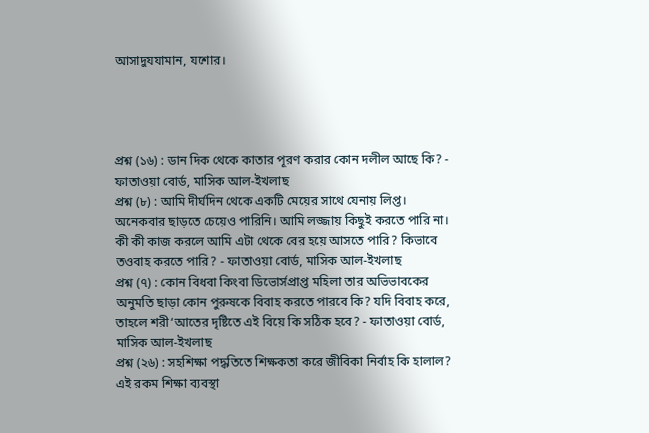আসাদুযযামান, যশোর।




প্রশ্ন (১৬) : ডান দিক থেকে কাতার পূরণ করার কোন দলীল আছে কি? - ফাতাওয়া বোর্ড, মাসিক আল-ইখলাছ
প্রশ্ন (৮) : আমি দীর্ঘদিন থেকে একটি মেয়ের সাথে যেনায় লিপ্ত। অনেকবার ছাড়তে চেয়েও পারিনি। আমি লজ্জায় কিছুই করতে পারি না। কী কী কাজ করলে আমি এটা থেকে বের হয়ে আসতে পারি? কিভাবে তওবাহ করতে পারি? - ফাতাওয়া বোর্ড, মাসিক আল-ইখলাছ
প্রশ্ন (৭) : কোন বিধবা কিংবা ডিভোর্সপ্রাপ্ত মহিলা তার অভিভাবকের অনুমতি ছাড়া কোন পুরুষকে বিবাহ করতে পারবে কি? যদি বিবাহ করে, তাহলে শরী‘আতের দৃষ্টিতে এই বিয়ে কি সঠিক হবে? - ফাতাওয়া বোর্ড, মাসিক আল-ইখলাছ
প্রশ্ন (২৬) : সহশিক্ষা পদ্ধতিতে শিক্ষকতা করে জীবিকা নির্বাহ কি হালাল? এই রকম শিক্ষা ব্যবস্থা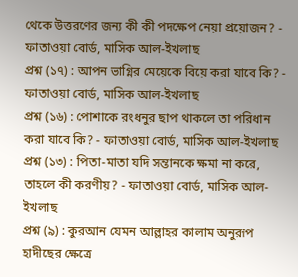থেকে উত্তরণের জন্য কী কী পদক্ষেপ নেয়া প্রয়োজন? - ফাতাওয়া বোর্ড, মাসিক আল-ইখলাছ
প্রশ্ন (১৭) : আপন ভাগ্নির মেয়েকে বিয়ে করা যাবে কি? - ফাতাওয়া বোর্ড, মাসিক আল-ইখলাছ
প্রশ্ন (১৬) : পোশাকে রংধনুর ছাপ থাকলে তা পরিধান করা যাবে কি? - ফাতাওয়া বোর্ড, মাসিক আল-ইখলাছ
প্রশ্ন (১৩) : পিতা-মাতা যদি সন্তানকে ক্ষমা না করে, তাহলে কী করণীয়? - ফাতাওয়া বোর্ড, মাসিক আল-ইখলাছ
প্রশ্ন (৯) : কুরআন যেমন আল্লাহর কালাম অনুরূপ হাদীছের ক্ষেত্রে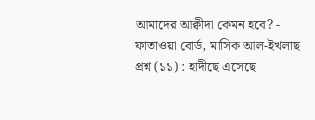আমাদের আক্বীদা কেমন হবে? - ফাতাওয়া বোর্ড, মাসিক আল-ইখলাছ
প্রশ্ন (১১) : হাদীছে এসেছে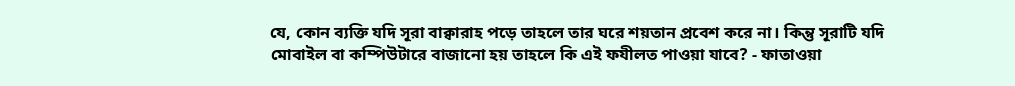যে, কোন ব্যক্তি যদি সূরা বাক্বারাহ পড়ে তাহলে তার ঘরে শয়তান প্রবেশ করে না। কিন্তু সূরাটি যদি মোবাইল বা কম্পিউটারে বাজানো হয় তাহলে কি এই ফযীলত পাওয়া যাবে? - ফাতাওয়া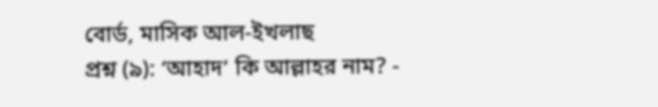বোর্ড, মাসিক আল-ইখলাছ
প্রশ্ন (৯): ‘আহাদ’ কি আল্লাহর নাম? -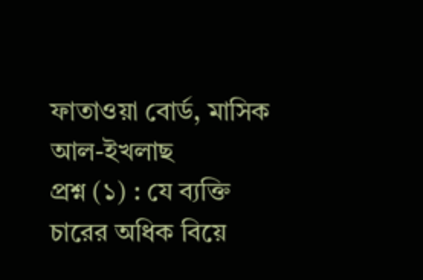ফাতাওয়া বোর্ড, মাসিক আল-ইখলাছ
প্রশ্ন (১) : যে ব্যক্তি চারের অধিক বিয়ে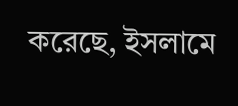করেছে, ইসলামে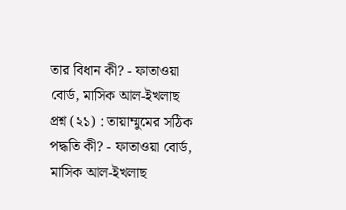তার বিধান কী? - ফাতাওয়া বোর্ড, মাসিক আল-ইখলাছ
প্রশ্ন (২১) : তায়াম্মুমের সঠিক পদ্ধতি কী? - ফাতাওয়া বোর্ড, মাসিক আল-ইখলাছ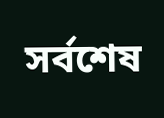সর্বশেষ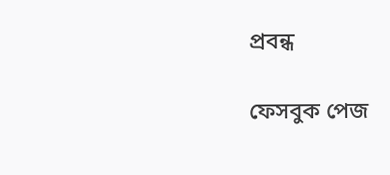প্রবন্ধ

ফেসবুক পেজ